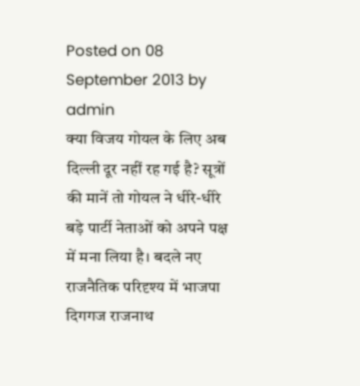Posted on 08 September 2013 by admin
क्या विजय गोयल के लिए अब दिल्ली दूर नहीं रह गई है? सूत्रों की मानें तो गोयल ने धीरे-धीरे बड़े पार्टी नेताओं को अपने पक्ष में मना लिया है। बदले नए राजनैतिक परिदृश्य में भाजपा दिगगज राजनाथ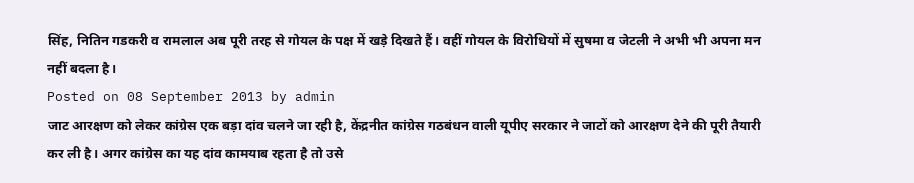सिंह, नितिन गडकरी व रामलाल अब पूरी तरह से गोयल के पक्ष में खड़े दिखते हैं। वहीं गोयल के विरोधियों में सुषमा व जेटली ने अभी भी अपना मन नहीं बदला है।
Posted on 08 September 2013 by admin
जाट आरक्षण को लेकर कांग्रेस एक बड़ा दांव चलने जा रही है, केंद्रनीत कांग्रेस गठबंधन वाली यूपीए सरकार ने जाटों को आरक्षण देने की पूरी तैयारी कर ली है। अगर कांग्रेस का यह दांव कामयाब रहता है तो उसे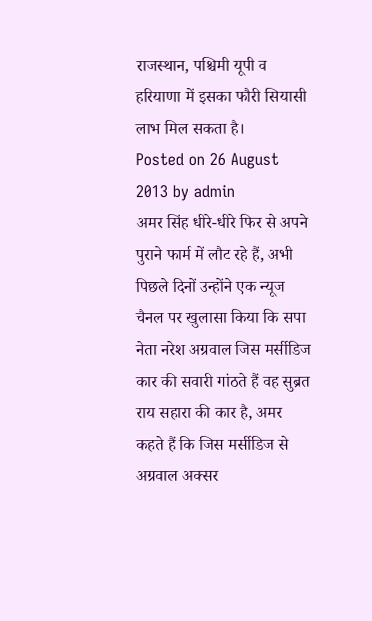राजस्थान, पश्चिमी यूपी व हरियाणा में इसका फौरी सियासी लाभ मिल सकता है।
Posted on 26 August 2013 by admin
अमर सिंह धीरे-धीरे फिर से अपने पुराने फार्म में लौट रहे हैं, अभी पिछले दिनों उन्होंने एक न्यूज चैनल पर खुलासा किया कि सपा नेता नरेश अग्रवाल जिस मर्सीडिज कार की सवारी गांठते हैं वह सुब्रत राय सहारा की कार है, अमर कहते हैं कि जिस मर्सीडिज से अग्रवाल अक्सर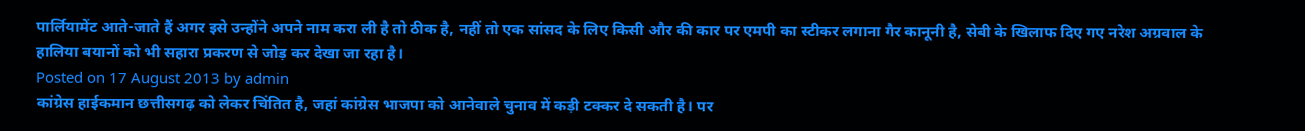पार्लियामेंट आते-जाते हैं अगर इसे उन्होंने अपने नाम करा ली है तो ठीक है, नहीं तो एक सांसद के लिए किसी और की कार पर एमपी का स्टीकर लगाना गैर कानूनी है, सेबी के खिलाफ दिए गए नरेश अग्रवाल के हालिया बयानों को भी सहारा प्रकरण से जोड़ कर देखा जा रहा है।
Posted on 17 August 2013 by admin
कांग्रेस हाईकमान छत्तीसगढ़ को लेकर चिंतित है, जहां कांग्रेस भाजपा को आनेवाले चुनाव में कड़ी टक्कर दे सकती है। पर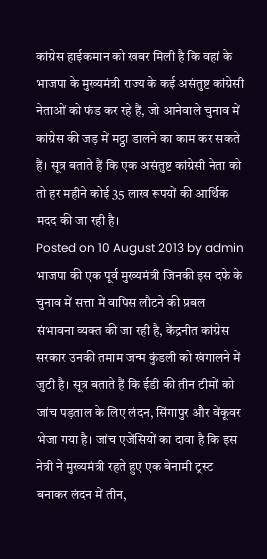कांग्रेस हाईकमान को खबर मिली है कि वहां के भाजपा के मुख्यमंत्री राज्य के कई असंतुष्ट कांग्रेसी नेताओं को फंड कर रहे हैं, जो आनेवाले चुनाव में कांग्रेस की जड़ में मट्ठा डालने का काम कर सकते हैं। सूत्र बताते हैं कि एक असंतुष्ट कांग्रेसी नेता को तो हर महीने कोई 35 लाख रूपयों की आर्थिक मदद की जा रही है।
Posted on 10 August 2013 by admin
भाजपा की एक पूर्व मुख्यमंत्री जिनकी इस दफे के चुनाव में सत्ता में वापिस लौटने की प्रबल संभावना व्यक्त की जा रही है, केंद्रनीत कांग्रेस सरकार उनकी तमाम जन्म कुंडली को खंगालने में जुटी है। सूत्र बताते हैं कि ईडी की तीन टीमों को जांच पड़ताल के लिए लंदन, सिंगापुर और वेंकूवर भेजा गया है। जांच एजेंसियों का दावा है कि इस नेत्री ने मुख्यमंत्री रहते हुए एक बेनामी ट्रस्ट बनाकर लंदन में तीन,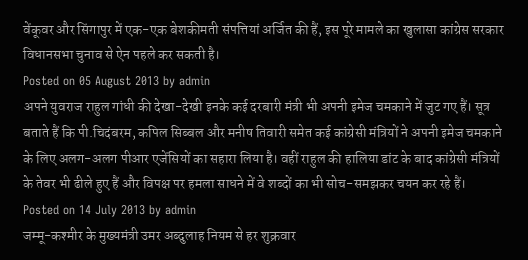वेंकूवर और सिंगापुर में एक-एक बेशकीमती संपत्तियां अर्जित की हैं, इस पूरे मामले का खुलासा कांग्रेस सरकार विधानसभा चुनाव से ऐन पहले कर सकती है।
Posted on 05 August 2013 by admin
अपने युवराज राहुल गांधी की देखा-देखी इनके कई दरबारी मंत्री भी अपनी इमेज चमकाने में जुट गए हैं। सूत्र बताते हैं कि पी.चिदंबरम, कपिल सिब्बल और मनीष तिवारी समेत कई कांग्रेसी मंत्रियों ने अपनी इमेज चमकाने के लिए अलग-अलग पीआर एजेंसियों का सहारा लिया है। वहीं राहुल की हालिया डांट के बाद कांग्रेसी मंत्रियों के तेवर भी ढीले हुए हैं और विपक्ष पर हमला साधने में वे शब्दों का भी सोच-समझकर चयन कर रहे हैं।
Posted on 14 July 2013 by admin
जम्मू-कश्मीर के मुख्यमंत्री उमर अब्दुलाह नियम से हर शुक्रवार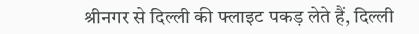श्रीनगर से दिल्ली की फ्लाइट पकड़ लेते हैं, दिल्ली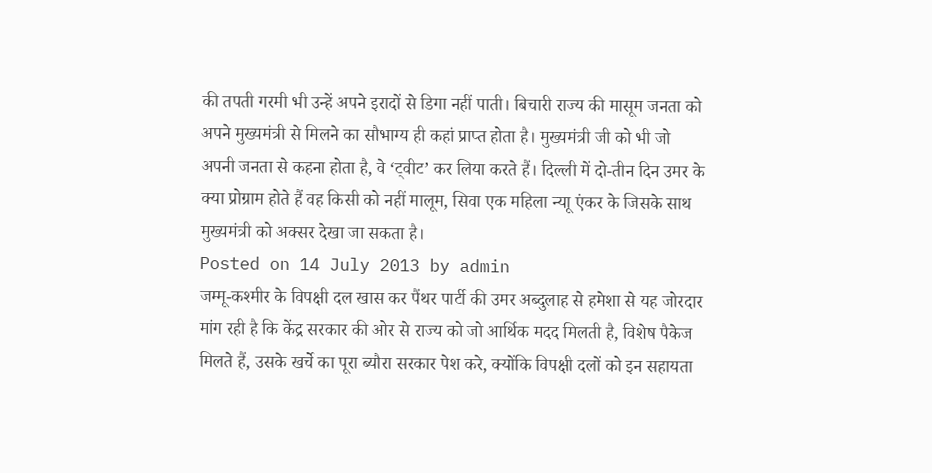की तपती गरमी भी उन्हें अपने इरादों से डिगा नहीं पाती। बिचारी राज्य की मासूम जनता को अपने मुख्यमंत्री से मिलने का सौभाग्य ही कहां प्राप्त होता है। मुख्यमंत्री जी को भी जो अपनी जनता से कहना होता है, वे ‘ट्वीट’ कर लिया करते हैं। दिल्ली में दो-तीन दिन उमर के क्या प्रोग्राम होते हैं वह किसी को नहीं मालूम, सिवा एक महिला न्याू एंकर के जिसके साथ मुख्यमंत्री को अक्सर देखा जा सकता है।
Posted on 14 July 2013 by admin
जम्मू-कश्मीर के विपक्षी दल खास कर पैंथर पार्टी की उमर अब्दुलाह से हमेशा से यह जोरदार मांग रही है कि केंद्र सरकार की ओर से राज्य को जो आर्थिक मदद मिलती है, विशेष पैकेज मिलते हैं, उसके खर्चे का पूरा ब्यौरा सरकार पेश करे, क्योंकि विपक्षी दलों को इन सहायता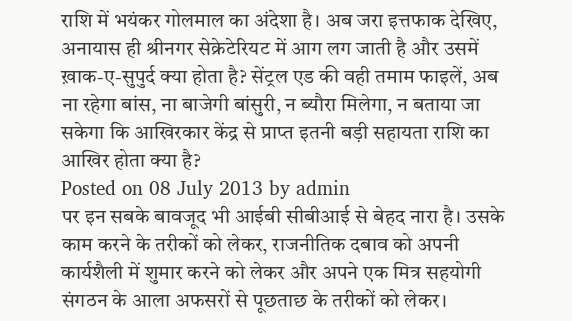राशि में भयंकर गोलमाल का अंदेशा है। अब जरा इत्तफाक देखिए, अनायास ही श्रीनगर सेक्रेटेरियट में आग लग जाती है और उसमें ख़ाक-ए-सुपुर्द क्या होता है? सेंट्रल एड की वही तमाम फाइलें, अब ना रहेगा बांस, ना बाजेगी बांसुरी, न ब्यौरा मिलेगा, न बताया जा सकेगा कि आखिरकार केंद्र से प्राप्त इतनी बड़ी सहायता राशि का आखिर होता क्या है?
Posted on 08 July 2013 by admin
पर इन सबके बावजूद भी आईबी सीबीआई से बेहद नारा है। उसके काम करने के तरीकों को लेकर, राजनीतिक दबाव को अपनी कार्यशैली में शुमार करने को लेकर और अपने एक मित्र सहयोगी संगठन के आला अफसरों से पूछताछ के तरीकों को लेकर।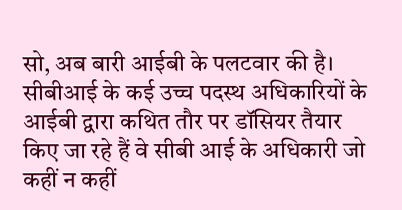सो, अब बारी आईबी के पलटवार की है। सीबीआई के कई उच्च पदस्थ अधिकारियों के आईबी द्वारा कथित तौर पर डॉसियर तैयार किए जा रहे हैं वे सीबी आई के अधिकारी जो कहीं न कहीं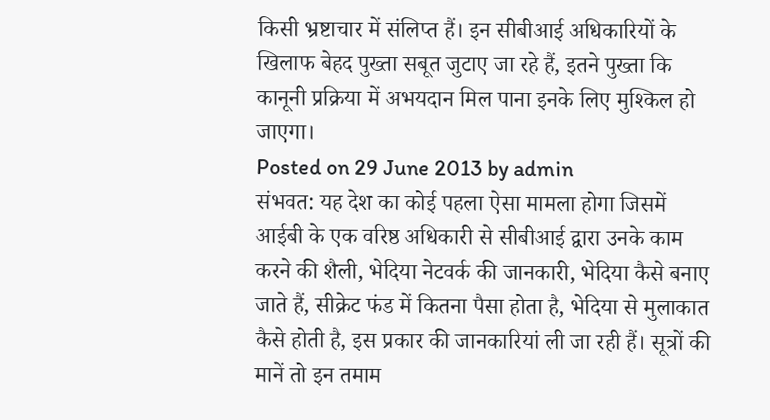किसी भ्रष्टाचार में संलिप्त हैं। इन सीबीआई अधिकारियों के खिलाफ बेहद पुख्ता सबूत जुटाए जा रहे हैं, इतने पुख्ता कि कानूनी प्रक्रिया में अभयदान मिल पाना इनके लिए मुश्किल हो जाएगा।
Posted on 29 June 2013 by admin
संभवत: यह देश का कोई पहला ऐसा मामला होगा जिसमें आईबी के एक वरिष्ठ अधिकारी से सीबीआई द्वारा उनके काम करने की शैली, भेदिया नेटवर्क की जानकारी, भेदिया कैसे बनाए जाते हैं, सीक्रेट फंड में कितना पैसा होता है, भेदिया से मुलाकात कैसे होती है, इस प्रकार की जानकारियां ली जा रही हैं। सूत्रों की मानें तो इन तमाम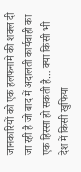जानकारियों को एक हलफनामे की शक्ल दी जा रही है जो बाद में अदालती कार्यवाही का एक हिस्सा हो सकती है… क्या किसी भी देश में किसी खुफिया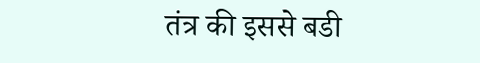तंत्र की इससे बडी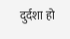दुर्दशा हो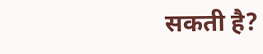सकती है?